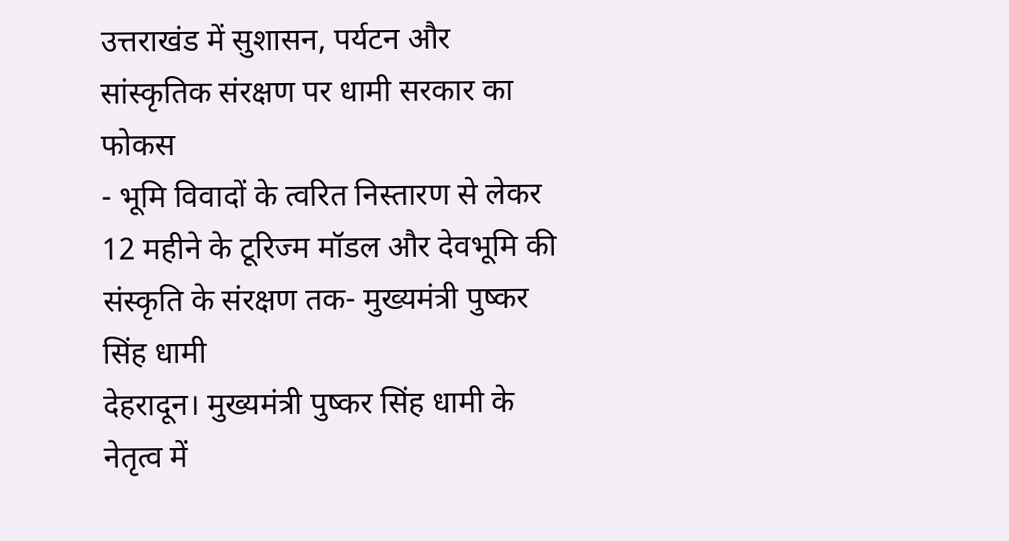उत्तराखंड में सुशासन, पर्यटन और सांस्कृतिक संरक्षण पर धामी सरकार का फोकस
- भूमि विवादों के त्वरित निस्तारण से लेकर 12 महीने के टूरिज्म मॉडल और देवभूमि की संस्कृति के संरक्षण तक- मुख्यमंत्री पुष्कर सिंह धामी
देहरादून। मुख्यमंत्री पुष्कर सिंह धामी के नेतृत्व में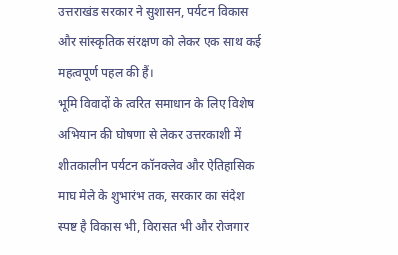उत्तराखंड सरकार ने सुशासन, पर्यटन विकास और सांस्कृतिक संरक्षण को लेकर एक साथ कई महत्वपूर्ण पहल की हैं।
भूमि विवादों के त्वरित समाधान के लिए विशेष अभियान की घोषणा से लेकर उत्तरकाशी में शीतकालीन पर्यटन कॉनक्लेव और ऐतिहासिक माघ मेले के शुभारंभ तक, सरकार का संदेश स्पष्ट है विकास भी, विरासत भी और रोजगार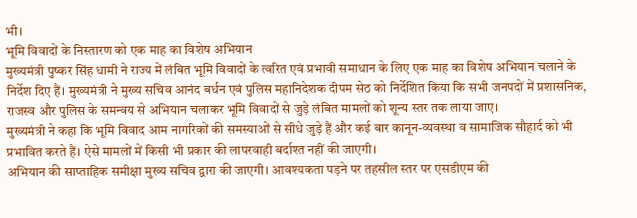भी।
भूमि विवादों के निस्तारण को एक माह का विशेष अभियान
मुख्यमंत्री पुष्कर सिंह धामी ने राज्य में लंबित भूमि विवादों के त्वरित एवं प्रभावी समाधान के लिए एक माह का विशेष अभियान चलाने के निर्देश दिए हैं। मुख्यमंत्री ने मुख्य सचिव आनंद बर्धन एवं पुलिस महानिदेशक दीपम सेठ को निर्देशित किया कि सभी जनपदों में प्रशासनिक, राजस्व और पुलिस के समन्वय से अभियान चलाकर भूमि विवादों से जुड़े लंबित मामलों को शून्य स्तर तक लाया जाए।
मुख्यमंत्री ने कहा कि भूमि विवाद आम नागरिकों की समस्याओं से सीधे जुड़े हैं और कई बार कानून-व्यवस्था व सामाजिक सौहार्द को भी प्रभावित करते हैं। ऐसे मामलों में किसी भी प्रकार की लापरवाही बर्दाश्त नहीं की जाएगी।
अभियान की साप्ताहिक समीक्षा मुख्य सचिव द्वारा की जाएगी। आवश्यकता पड़ने पर तहसील स्तर पर एसडीएम की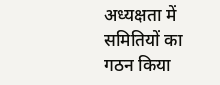अध्यक्षता में समितियों का गठन किया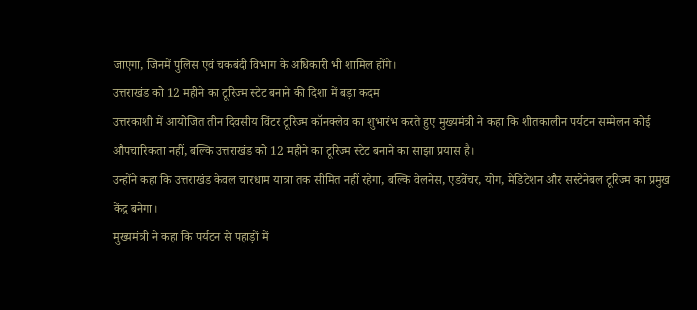जाएगा, जिनमें पुलिस एवं चकबंदी विभाग के अधिकारी भी शामिल होंगे।
उत्तराखंड को 12 महीने का टूरिज्म स्टेट बनाने की दिशा में बड़ा कदम
उत्तरकाशी में आयोजित तीन दिवसीय विंटर टूरिज्म कॉनक्लेव का शुभारंभ करते हुए मुख्यमंत्री ने कहा कि शीतकालीन पर्यटन सम्मेलन कोई औपचारिकता नहीं, बल्कि उत्तराखंड को 12 महीने का टूरिज्म स्टेट बनाने का साझा प्रयास है।
उन्होंने कहा कि उत्तराखंड केवल चारधाम यात्रा तक सीमित नहीं रहेगा, बल्कि वेलनेस, एडवेंचर, योग, मेडिटेशन और सस्टेनेबल टूरिज्म का प्रमुख केंद्र बनेगा।
मुख्यमंत्री ने कहा कि पर्यटन से पहाड़ों में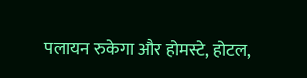पलायन रुकेगा और होमस्टे, होटल,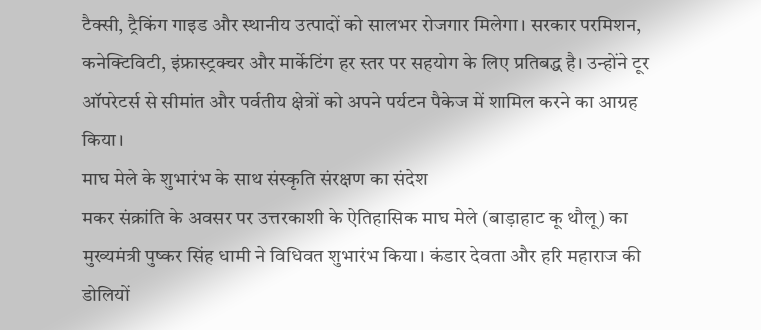टैक्सी, ट्रैकिंग गाइड और स्थानीय उत्पादों को सालभर रोजगार मिलेगा। सरकार परमिशन, कनेक्टिविटी, इंफ्रास्ट्रक्चर और मार्केटिंग हर स्तर पर सहयोग के लिए प्रतिबद्ध है। उन्होंने टूर ऑपरेटर्स से सीमांत और पर्वतीय क्षेत्रों को अपने पर्यटन पैकेज में शामिल करने का आग्रह किया।
माघ मेले के शुभारंभ के साथ संस्कृति संरक्षण का संदेश
मकर संक्रांति के अवसर पर उत्तरकाशी के ऐतिहासिक माघ मेले (बाड़ाहाट कू थौलू) का मुख्यमंत्री पुष्कर सिंह धामी ने विधिवत शुभारंभ किया। कंडार देवता और हरि महाराज की डोलियों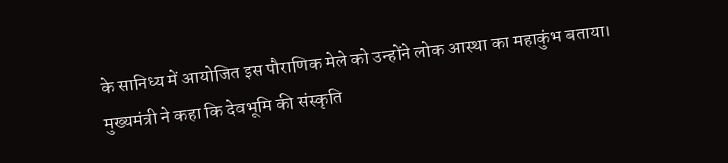के सानिध्य में आयोजित इस पौराणिक मेले को उन्होंने लोक आस्था का महाकुंभ बताया।
मुख्यमंत्री ने कहा कि देवभूमि की संस्कृति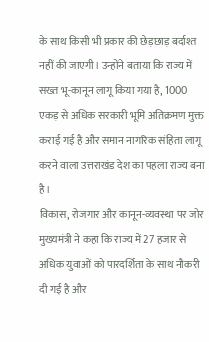के साथ किसी भी प्रकार की छेड़छाड़ बर्दाश्त नहीं की जाएगी। उन्होंने बताया कि राज्य में सख्त भू-कानून लागू किया गया है, 1000 एकड़ से अधिक सरकारी भूमि अतिक्रमण मुक्त कराई गई है और समान नागरिक संहिता लागू करने वाला उत्तराखंड देश का पहला राज्य बना है।
विकास, रोजगार और कानून-व्यवस्था पर जोर
मुख्यमंत्री ने कहा कि राज्य में 27 हजार से अधिक युवाओं को पारदर्शिता के साथ नौकरी दी गई है और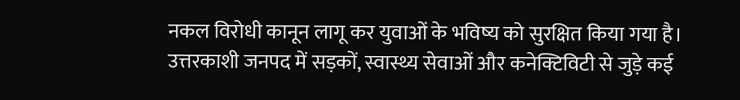नकल विरोधी कानून लागू कर युवाओं के भविष्य को सुरक्षित किया गया है। उत्तरकाशी जनपद में सड़कों, स्वास्थ्य सेवाओं और कनेक्टिविटी से जुड़े कई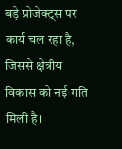बड़े प्रोजेक्ट्स पर कार्य चल रहा है, जिससे क्षेत्रीय विकास को नई गति मिली है।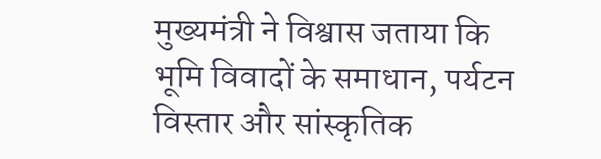मुख्यमंत्री ने विश्वास जताया कि भूमि विवादों के समाधान, पर्यटन विस्तार और सांस्कृतिक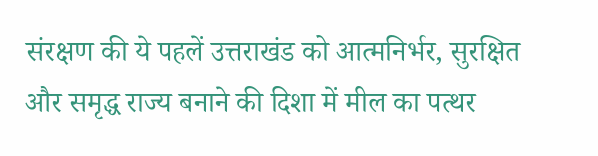संरक्षण की ये पहलें उत्तराखंड को आत्मनिर्भर, सुरक्षित और समृद्ध राज्य बनाने की दिशा में मील का पत्थर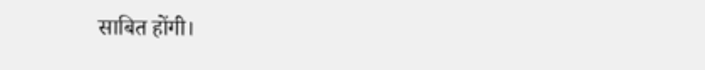साबित होंगी।